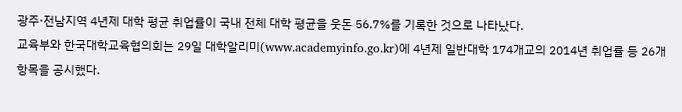광주·전남지역 4년제 대학 평균 취업률이 국내 전체 대학 평균을 웃돈 56.7%를 기록한 것으로 나타났다.
교육부와 한국대학교육협의회는 29일 대학알리미(www.academyinfo.go.kr)에 4년제 일반대학 174개교의 2014년 취업률 등 26개 항목을 공시했다.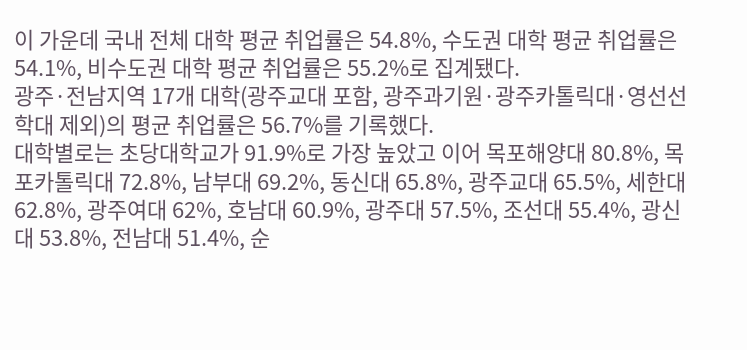이 가운데 국내 전체 대학 평균 취업률은 54.8%, 수도권 대학 평균 취업률은 54.1%, 비수도권 대학 평균 취업률은 55.2%로 집계됐다.
광주·전남지역 17개 대학(광주교대 포함, 광주과기원·광주카톨릭대·영선선학대 제외)의 평균 취업률은 56.7%를 기록했다.
대학별로는 초당대학교가 91.9%로 가장 높았고 이어 목포해양대 80.8%, 목포카톨릭대 72.8%, 남부대 69.2%, 동신대 65.8%, 광주교대 65.5%, 세한대 62.8%, 광주여대 62%, 호남대 60.9%, 광주대 57.5%, 조선대 55.4%, 광신대 53.8%, 전남대 51.4%, 순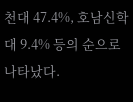천대 47.4%, 호남신학대 9.4% 등의 순으로 나타났다.